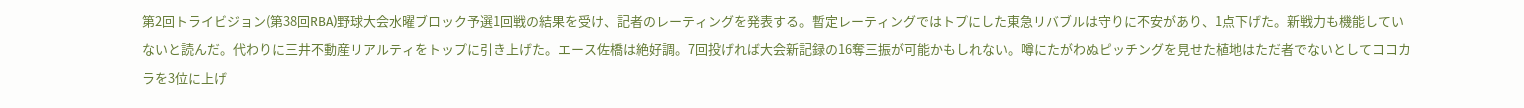第2回トライビジョン(第38回RBA)野球大会水曜ブロック予選1回戦の結果を受け、記者のレーティングを発表する。暫定レーティングではトプにした東急リバブルは守りに不安があり、1点下げた。新戦力も機能していないと読んだ。代わりに三井不動産リアルティをトップに引き上げた。エース佐橋は絶好調。7回投げれば大会新記録の16奪三振が可能かもしれない。噂にたがわぬピッチングを見せた植地はただ者でないとしてココカラを3位に上げ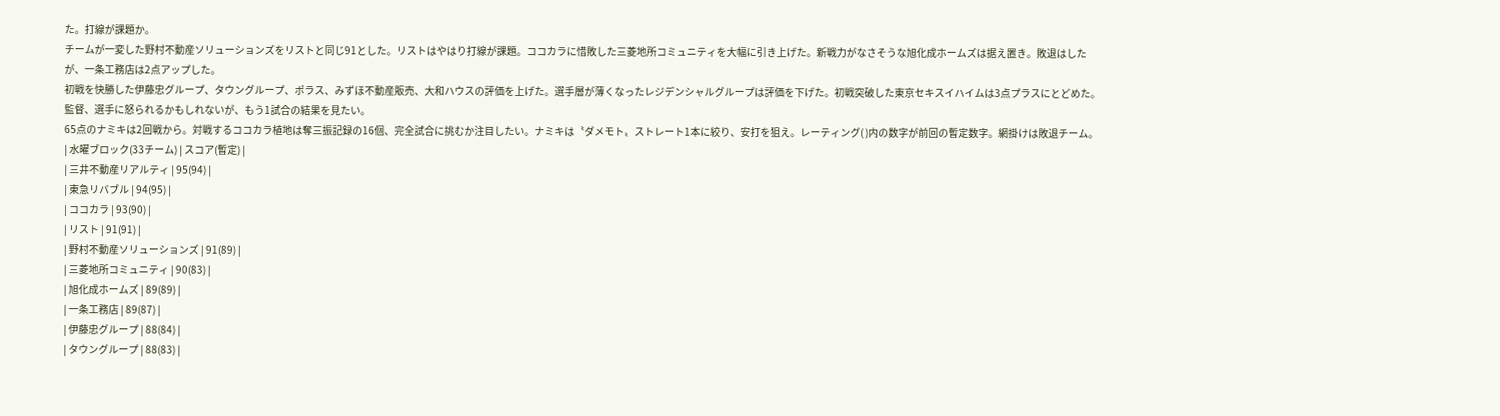た。打線が課題か。
チームが一変した野村不動産ソリューションズをリストと同じ91とした。リストはやはり打線が課題。ココカラに惜敗した三菱地所コミュニティを大幅に引き上げた。新戦力がなさそうな旭化成ホームズは据え置き。敗退はしたが、一条工務店は2点アップした。
初戦を快勝した伊藤忠グループ、タウングループ、ポラス、みずほ不動産販売、大和ハウスの評価を上げた。選手層が薄くなったレジデンシャルグループは評価を下げた。初戦突破した東京セキスイハイムは3点プラスにとどめた。監督、選手に怒られるかもしれないが、もう1試合の結果を見たい。
65点のナミキは2回戦から。対戦するココカラ植地は奪三振記録の16個、完全試合に挑むか注目したい。ナミキは〝ダメモト〟ストレート1本に絞り、安打を狙え。レーティング( )内の数字が前回の暫定数字。網掛けは敗退チーム。
| 水曜ブロック(33チーム) | スコア(暫定) |
| 三井不動産リアルティ | 95(94) |
| 東急リバブル | 94(95) |
| ココカラ | 93(90) |
| リスト | 91(91) |
| 野村不動産ソリューションズ | 91(89) |
| 三菱地所コミュニティ | 90(83) |
| 旭化成ホームズ | 89(89) |
| 一条工務店 | 89(87) |
| 伊藤忠グループ | 88(84) |
| タウングループ | 88(83) |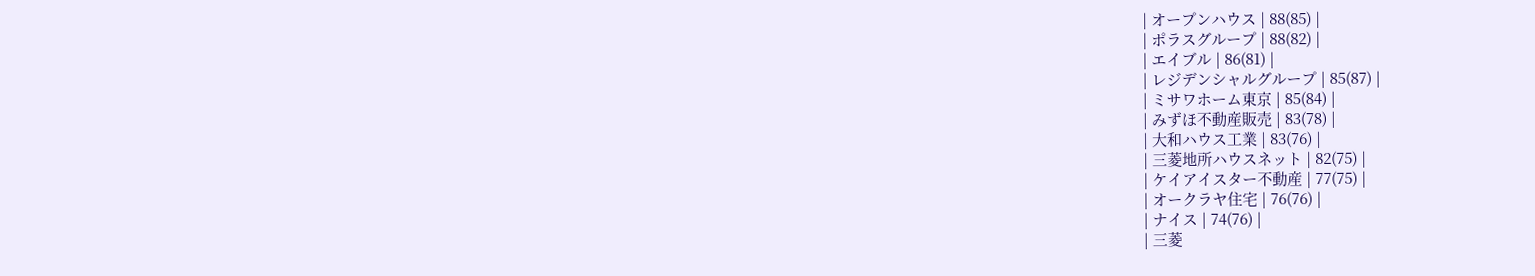| オープンハウス | 88(85) |
| ポラスグループ | 88(82) |
| エイブル | 86(81) |
| レジデンシャルグループ | 85(87) |
| ミサワホーム東京 | 85(84) |
| みずほ不動産販売 | 83(78) |
| 大和ハウス工業 | 83(76) |
| 三菱地所ハウスネット | 82(75) |
| ケイアイスター不動産 | 77(75) |
| オークラヤ住宅 | 76(76) |
| ナイス | 74(76) |
| 三菱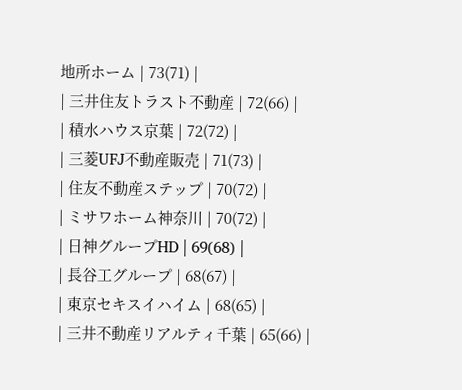地所ホーム | 73(71) |
| 三井住友トラスト不動産 | 72(66) |
| 積水ハウス京葉 | 72(72) |
| 三菱UFJ不動産販売 | 71(73) |
| 住友不動産ステップ | 70(72) |
| ミサワホーム神奈川 | 70(72) |
| 日神グループHD | 69(68) |
| 長谷工グループ | 68(67) |
| 東京セキスイハイム | 68(65) |
| 三井不動産リアルティ千葉 | 65(66) |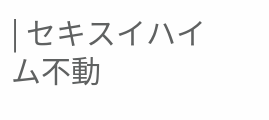| セキスイハイム不動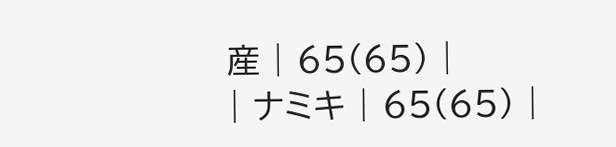産 | 65(65) |
| ナミキ | 65(65) |